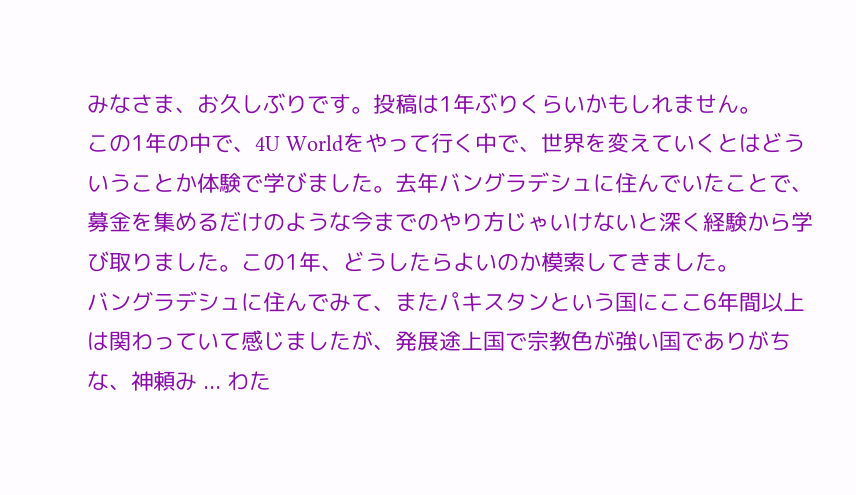みなさま、お久しぶりです。投稿は1年ぶりくらいかもしれません。
この1年の中で、4U Worldをやって行く中で、世界を変えていくとはどういうことか体験で学びました。去年バングラデシュに住んでいたことで、募金を集めるだけのような今までのやり方じゃいけないと深く経験から学び取りました。この1年、どうしたらよいのか模索してきました。
バングラデシュに住んでみて、またパキスタンという国にここ6年間以上は関わっていて感じましたが、発展途上国で宗教色が強い国でありがちな、神頼み ... わた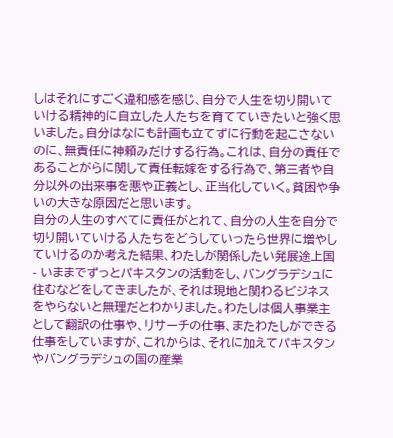しはそれにすごく違和感を感じ、自分で人生を切り開いていける精神的に自立した人たちを育てていきたいと強く思いました。自分はなにも計画も立てずに行動を起こさないのに、無責任に神頼みだけする行為。これは、自分の責任であることがらに関して責任転嫁をする行為で、第三者や自分以外の出来事を悪や正義とし、正当化していく。貧困や争いの大きな原因だと思います。
自分の人生のすべてに責任がとれて、自分の人生を自分で切り開いていける人たちをどうしていったら世界に増やしていけるのか考えた結果、わたしが関係したい発展途上国 - いままでずっとパキスタンの活動をし、バングラデシュに住むなどをしてきましたが、それは現地と関わるビジネスをやらないと無理だとわかりました。わたしは個人事業主として翻訳の仕事や、リサーチの仕事、またわたしができる仕事をしていますが、これからは、それに加えてパキスタンやバングラデシュの国の産業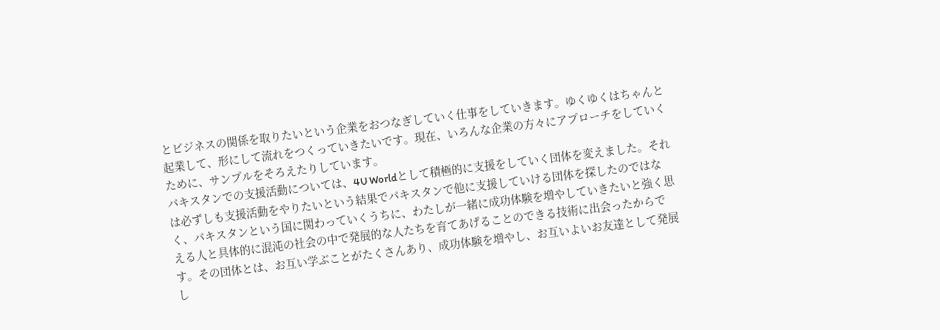とビジネスの関係を取りたいという企業をおつなぎしていく仕事をしていきます。ゆくゆくはちゃんと起業して、形にして流れをつくっていきたいです。現在、いろんな企業の方々にアプローチをしていくために、サンプルをそろえたりしています。
パキスタンでの支援活動については、4U Worldとして積極的に支援をしていく団体を変えました。それは必ずしも支援活動をやりたいという結果でパキスタンで他に支援していける団体を探したのではなく、パキスタンという国に関わっていくうちに、わたしが一緒に成功体験を増やしていきたいと強く思える人と具体的に混沌の社会の中で発展的な人たちを育てあげることのできる技術に出会ったからです。その団体とは、お互い学ぶことがたくさんあり、成功体験を増やし、お互いよいお友達として発展し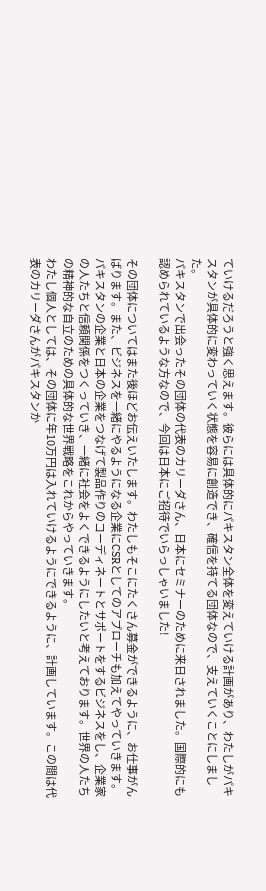ていけるだろうと強く思えます。彼らには具体的にパキスタン全体を変えていける計画があり、わたしがパキスタンが具体的に変わっていく状態を容易に創造でき、確信を持てる団体なので、支えていくことにしました。
パキスタンで出会ったその団体の代表のカリーダさん、日本にセミナーのために来日されました。国際的にも認められているような方なので、今回は日本にご招待でいらっしゃいました!

その団体についてはまた後ほどお伝えいたします。わたしもそこにたくさん募金ができるように、お仕事がんばります。また、ビジネスを一緒にやるようになる企業にCSRとしてのアプローチも加えてやっていきます。パキスタンの企業と日本の企業をつなげて製品作りのコーディネートとサポートをするビジネスをし、企業家の人たちと信頼関係をつくっていき、一緒に社会をよくできるようにしたいと考えております。世界の人たちの精神的な自立のための具体的な世界戦略をこれからやっていきます。
わたし個人としては、その団体に年10万円は入れていけるようにできるように、計画しています。この間は代表のカリーダさんがパキスタンか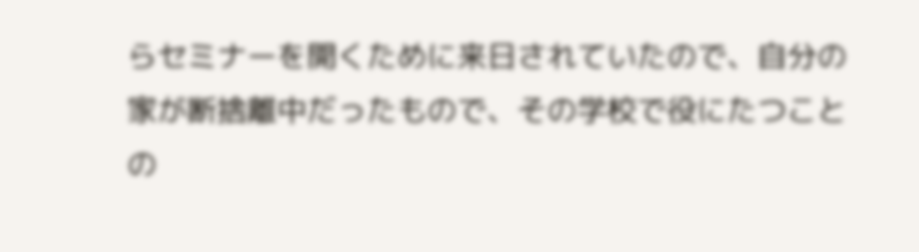らセミナーを開くために来日されていたので、自分の家が断捨離中だったもので、その学校で役にたつことの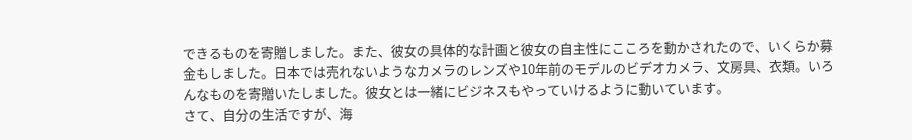できるものを寄贈しました。また、彼女の具体的な計画と彼女の自主性にこころを動かされたので、いくらか募金もしました。日本では売れないようなカメラのレンズや10年前のモデルのビデオカメラ、文房具、衣類。いろんなものを寄贈いたしました。彼女とは一緒にビジネスもやっていけるように動いています。
さて、自分の生活ですが、海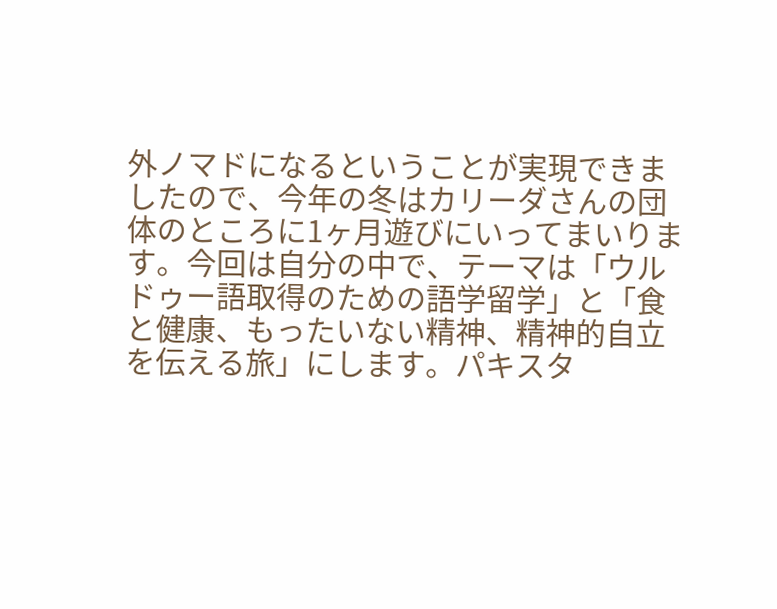外ノマドになるということが実現できましたので、今年の冬はカリーダさんの団体のところに1ヶ月遊びにいってまいります。今回は自分の中で、テーマは「ウルドゥー語取得のための語学留学」と「食と健康、もったいない精神、精神的自立を伝える旅」にします。パキスタ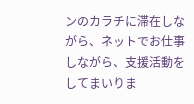ンのカラチに滞在しながら、ネットでお仕事しながら、支援活動をしてまいりま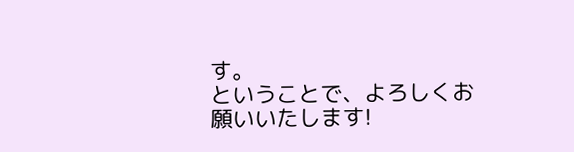す。
ということで、よろしくお願いいたします!